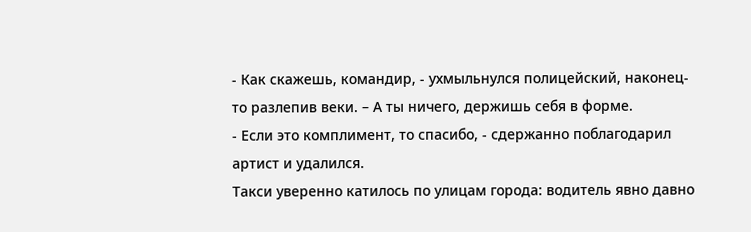- Как скажешь, командир, - ухмыльнулся полицейский, наконец-то разлепив веки. – А ты ничего, держишь себя в форме.
- Если это комплимент, то спасибо, - сдержанно поблагодарил артист и удалился.
Такси уверенно катилось по улицам города: водитель явно давно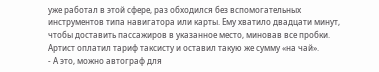уже работал в этой сфере, раз обходился без вспомогательных инструментов типа навигатора или карты. Ему хватило двадцати минут, чтобы доставить пассажиров в указанное место, миновав все пробки. Артист оплатил тариф таксисту и оставил такую же сумму «на чай».
- А это, можно автограф для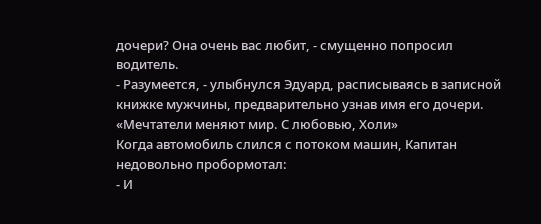дочери? Она очень вас любит, - смущенно попросил водитель.
- Разумеется, - улыбнулся Эдуард, расписываясь в записной книжке мужчины, предварительно узнав имя его дочери. «Мечтатели меняют мир. С любовью, Холи»
Когда автомобиль слился с потоком машин, Капитан недовольно пробормотал:
- И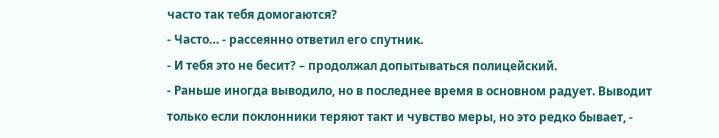часто так тебя домогаются?
- Часто… - рассеянно ответил его спутник.
- И тебя это не бесит? – продолжал допытываться полицейский.
- Раньше иногда выводило, но в последнее время в основном радует. Выводит только если поклонники теряют такт и чувство меры, но это редко бывает, -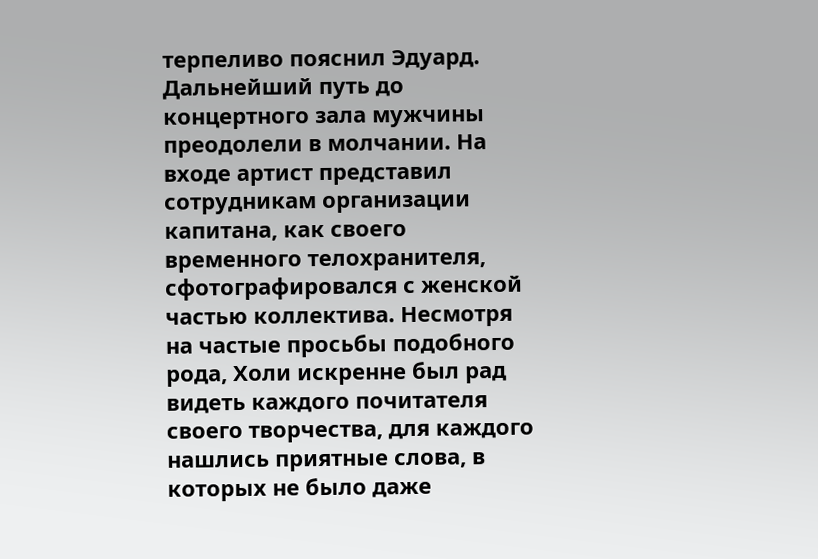терпеливо пояснил Эдуард.
Дальнейший путь до концертного зала мужчины преодолели в молчании. На входе артист представил сотрудникам организации капитана, как своего временного телохранителя, сфотографировался с женской частью коллектива. Несмотря на частые просьбы подобного рода, Холи искренне был рад видеть каждого почитателя своего творчества, для каждого нашлись приятные слова, в которых не было даже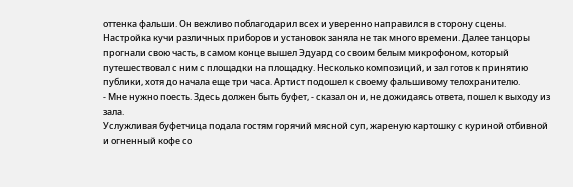оттенка фальши. Он вежливо поблагодарил всех и уверенно направился в сторону сцены.
Настройка кучи различных приборов и установок заняла не так много времени. Далее танцоры прогнали свою часть, в самом конце вышел Эдуард со своим белым микрофоном, который путешествовал с ним с площадки на площадку. Несколько композиций, и зал готов к принятию публики, хотя до начала еще три часа. Артист подошел к своему фальшивому телохранителю.
- Мне нужно поесть. Здесь должен быть буфет, - сказал он и, не дожидаясь ответа, пошел к выходу из зала.
Услужливая буфетчица подала гостям горячий мясной суп, жареную картошку с куриной отбивной и огненный кофе со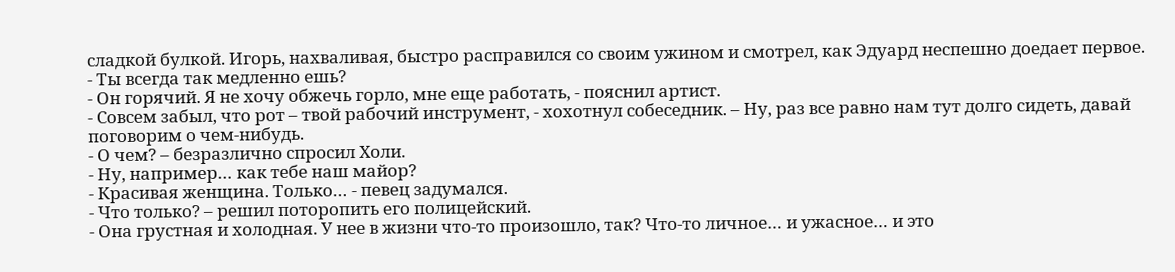сладкой булкой. Игорь, нахваливая, быстро расправился со своим ужином и смотрел, как Эдуард неспешно доедает первое.
- Ты всегда так медленно ешь?
- Он горячий. Я не хочу обжечь горло, мне еще работать, - пояснил артист.
- Совсем забыл, что рот – твой рабочий инструмент, - хохотнул собеседник. – Ну, раз все равно нам тут долго сидеть, давай поговорим о чем-нибудь.
- О чем? – безразлично спросил Холи.
- Ну, например… как тебе наш майор?
- Красивая женщина. Только… - певец задумался.
- Что только? – решил поторопить его полицейский.
- Она грустная и холодная. У нее в жизни что-то произошло, так? Что-то личное… и ужасное… и это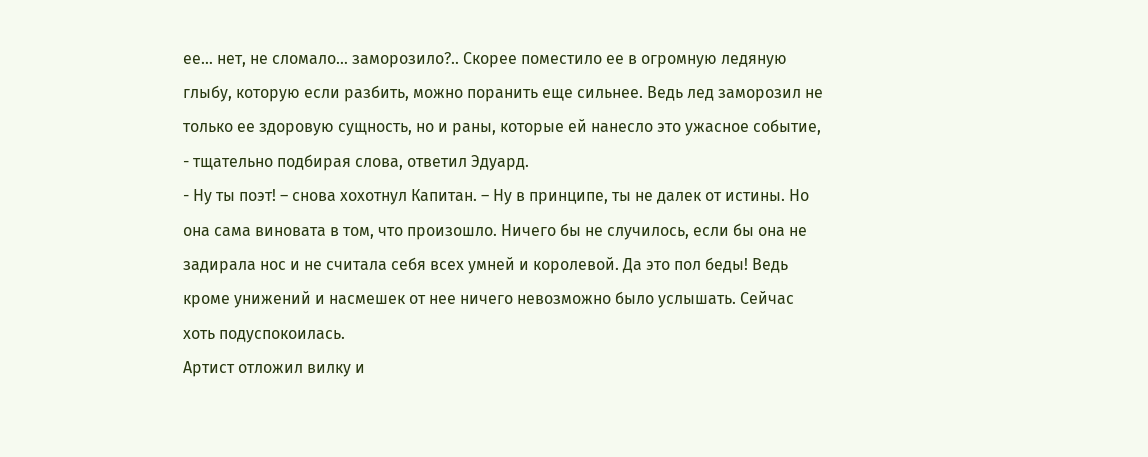ее… нет, не сломало… заморозило?.. Скорее поместило ее в огромную ледяную глыбу, которую если разбить, можно поранить еще сильнее. Ведь лед заморозил не только ее здоровую сущность, но и раны, которые ей нанесло это ужасное событие, - тщательно подбирая слова, ответил Эдуард.
- Ну ты поэт! – снова хохотнул Капитан. – Ну в принципе, ты не далек от истины. Но она сама виновата в том, что произошло. Ничего бы не случилось, если бы она не задирала нос и не считала себя всех умней и королевой. Да это пол беды! Ведь кроме унижений и насмешек от нее ничего невозможно было услышать. Сейчас хоть подуспокоилась.
Артист отложил вилку и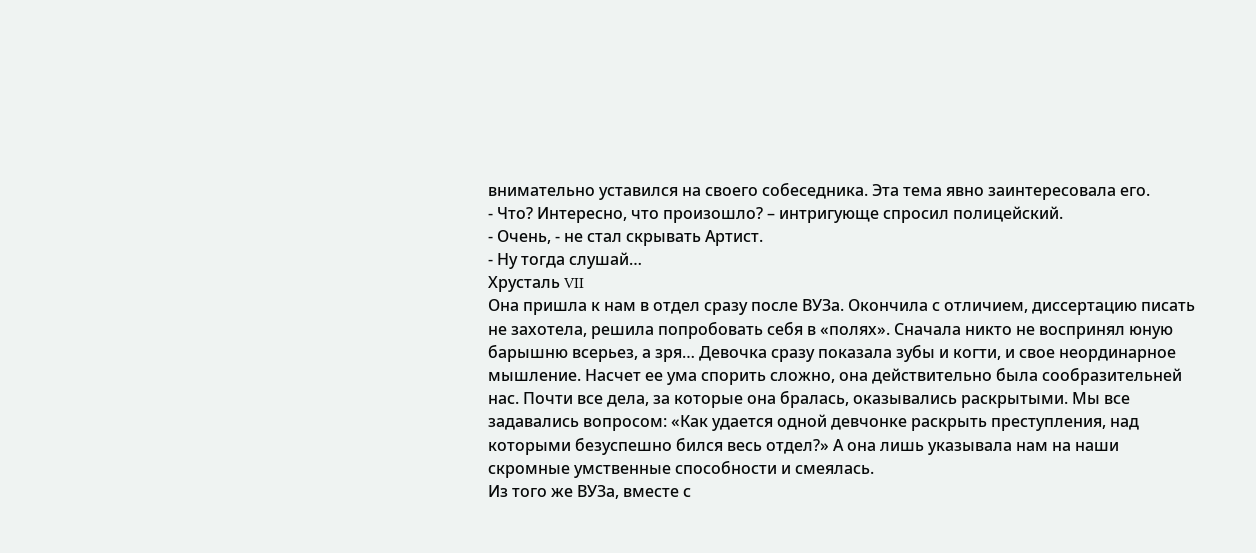внимательно уставился на своего собеседника. Эта тема явно заинтересовала его.
- Что? Интересно, что произошло? – интригующе спросил полицейский.
- Очень, - не стал скрывать Артист.
- Ну тогда слушай…
Хрусталь VII
Она пришла к нам в отдел сразу после ВУЗа. Окончила с отличием, диссертацию писать не захотела, решила попробовать себя в «полях». Сначала никто не воспринял юную барышню всерьез, а зря… Девочка сразу показала зубы и когти, и свое неординарное мышление. Насчет ее ума спорить сложно, она действительно была сообразительней нас. Почти все дела, за которые она бралась, оказывались раскрытыми. Мы все задавались вопросом: «Как удается одной девчонке раскрыть преступления, над которыми безуспешно бился весь отдел?» А она лишь указывала нам на наши скромные умственные способности и смеялась.
Из того же ВУЗа, вместе с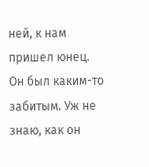ней, к нам пришел юнец. Он был каким-то забитым. Уж не знаю, как он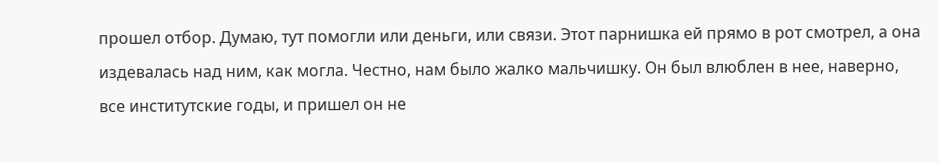прошел отбор. Думаю, тут помогли или деньги, или связи. Этот парнишка ей прямо в рот смотрел, а она издевалась над ним, как могла. Честно, нам было жалко мальчишку. Он был влюблен в нее, наверно, все институтские годы, и пришел он не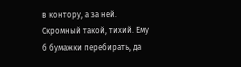в контору, а за ней. Скромный такой, тихий. Ему б бумажки перебирать, да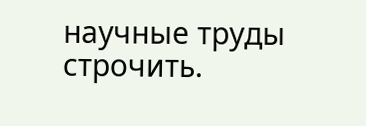научные труды строчить.